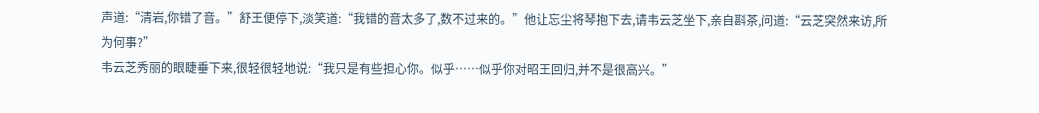声道:“清岩,你错了音。”舒王便停下,淡笑道:“我错的音太多了,数不过来的。”他让忘尘将琴抱下去,请韦云芝坐下,亲自斟茶,问道:“云芝突然来访,所为何事?”
韦云芝秀丽的眼睫垂下来,很轻很轻地说:“我只是有些担心你。似乎……似乎你对昭王回归,并不是很高兴。”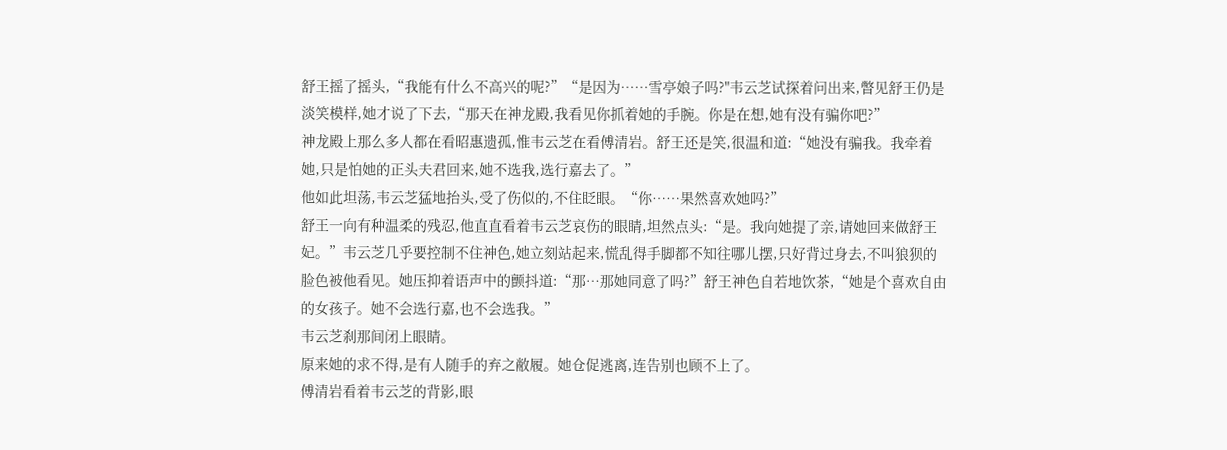舒王摇了摇头,“我能有什么不高兴的呢?”“是因为……雪亭娘子吗?"韦云芝试探着问出来,瞥见舒王仍是淡笑模样,她才说了下去,“那天在神龙殿,我看见你抓着她的手腕。你是在想,她有没有骗你吧?”
神龙殿上那么多人都在看昭惠遗孤,惟韦云芝在看傅清岩。舒王还是笑,很温和道:“她没有骗我。我牵着她,只是怕她的正头夫君回来,她不选我,选行嘉去了。”
他如此坦荡,韦云芝猛地抬头,受了伤似的,不住眨眼。“你……果然喜欢她吗?”
舒王一向有种温柔的残忍,他直直看着韦云芝哀伤的眼睛,坦然点头:“是。我向她提了亲,请她回来做舒王妃。”韦云芝几乎要控制不住神色,她立刻站起来,慌乱得手脚都不知往哪儿摆,只好背过身去,不叫狼狈的脸色被他看见。她压抑着语声中的颤抖道:“那…那她同意了吗?”舒王神色自若地饮茶,“她是个喜欢自由的女孩子。她不会选行嘉,也不会选我。”
韦云芝刹那间闭上眼睛。
原来她的求不得,是有人随手的弃之敝履。她仓促逃离,连告别也顾不上了。
傅清岩看着韦云芝的背影,眼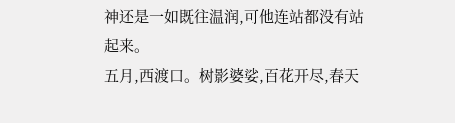神还是一如既往温润,可他连站都没有站起来。
五月,西渡口。树影婆娑,百花开尽,春天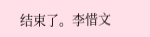结束了。李惜文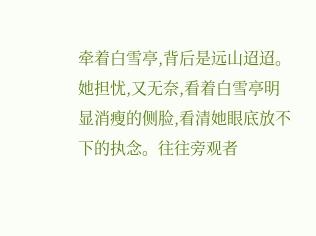牵着白雪亭,背后是远山迢迢。
她担忧,又无奈,看着白雪亭明显消瘦的侧脸,看清她眼底放不下的执念。往往旁观者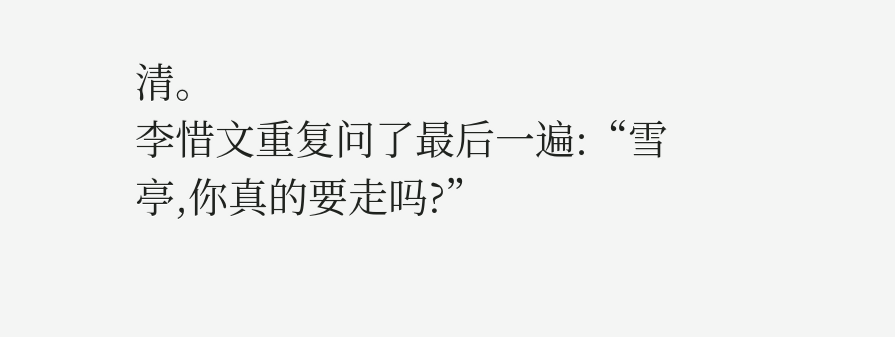清。
李惜文重复问了最后一遍:“雪亭,你真的要走吗?”